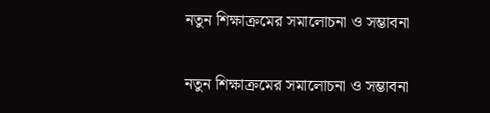নতুন শিক্ষাক্রমের সমালোচনা ও সম্ভাবনা

নতুন শিক্ষাক্রমের সমালোচনা ও সম্ভাবনা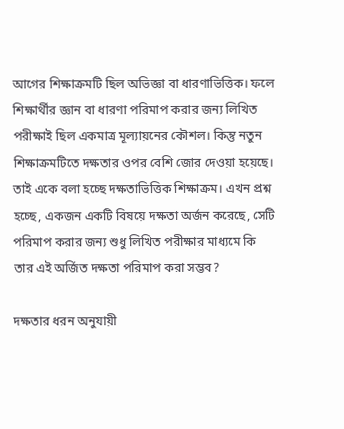আগের শিক্ষাক্রমটি ছিল অভিজ্ঞা বা ধারণাভিত্তিক। ফলে শিক্ষার্থীর জ্ঞান বা ধারণা পরিমাপ করার জন্য লিখিত পরীক্ষাই ছিল একমাত্র মূল্যায়নের কৌশল। কিন্তু নতুন শিক্ষাক্রমটিতে দক্ষতার ওপর বেশি জোর দেওয়া হয়েছে। তাই একে বলা হচ্ছে দক্ষতাভিত্তিক শিক্ষাক্রম। এখন প্রশ্ন হচ্ছে, একজন একটি বিষয়ে দক্ষতা অর্জন করেছে, সেটি পরিমাপ করার জন্য শুধু লিখিত পরীক্ষার মাধ্যমে কি তার এই অর্জিত দক্ষতা পরিমাপ করা সম্ভব?

দক্ষতার ধরন অনুযায়ী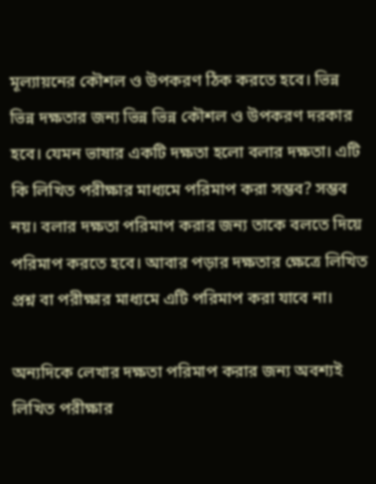মূল্যায়নের কৌশল ও উপকরণ ঠিক করতে হবে। ভিন্ন ভিন্ন দক্ষতার জন্য ভিন্ন ভিন্ন কৌশল ও উপকরণ দরকার হবে। যেমন ভাষার একটি দক্ষতা হলো বলার দক্ষতা। এটি কি লিখিত পরীক্ষার মাধ্যমে পরিমাপ করা সম্ভব? সম্ভব নয়। বলার দক্ষতা পরিমাপ করার জন্য তাকে বলতে দিয়ে পরিমাপ করতে হবে। আবার পড়ার দক্ষতার ক্ষেত্রে লিখিত প্রশ্ন বা পরীক্ষার মাধ্যমে এটি পরিমাপ করা যাবে না।

অন্যদিকে লেখার দক্ষতা পরিমাপ করার জন্য অবশ্যই লিখিত পরীক্ষার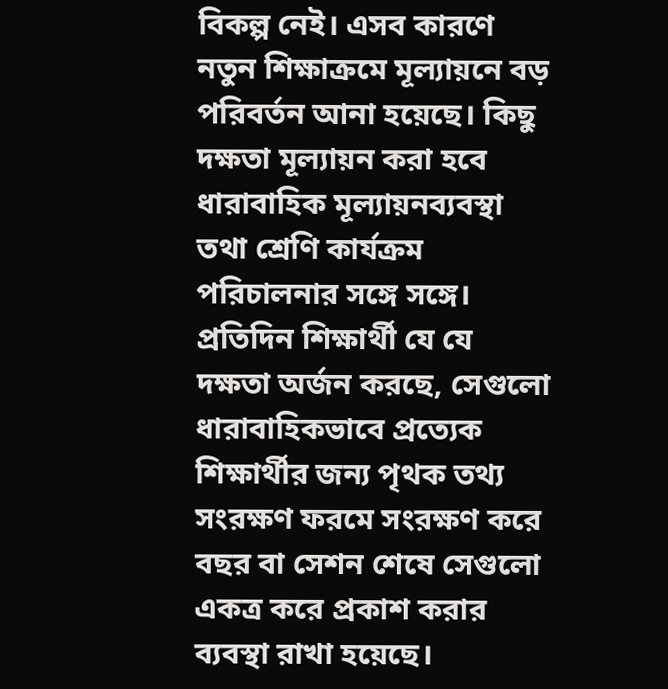বিকল্প নেই। এসব কারণে নতুন শিক্ষাক্রমে মূল্যায়নে বড় পরিবর্তন আনা হয়েছে। কিছু দক্ষতা মূল্যায়ন করা হবে ধারাবাহিক মূল্যায়নব্যবস্থা তথা শ্রেণি কার্যক্রম পরিচালনার সঙ্গে সঙ্গে। প্রতিদিন শিক্ষার্থী যে যে দক্ষতা অর্জন করছে, সেগুলো ধারাবাহিকভাবে প্রত্যেক শিক্ষার্থীর জন্য পৃথক তথ্য সংরক্ষণ ফরমে সংরক্ষণ করে বছর বা সেশন শেষে সেগুলো একত্র করে প্রকাশ করার ব্যবস্থা রাখা হয়েছে।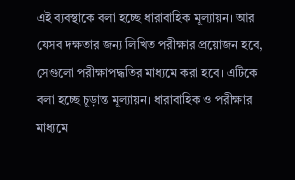এই ব্যবস্থাকে বলা হচ্ছে ধারাবাহিক মূল্যায়ন। আর যেসব দক্ষতার জন্য লিখিত পরীক্ষার প্রয়োজন হবে, সেগুলো পরীক্ষাপদ্ধতির মাধ্যমে করা হবে। এটিকে বলা হচ্ছে চূড়ান্ত মূল্যায়ন। ধারাবাহিক ও পরীক্ষার মাধ্যমে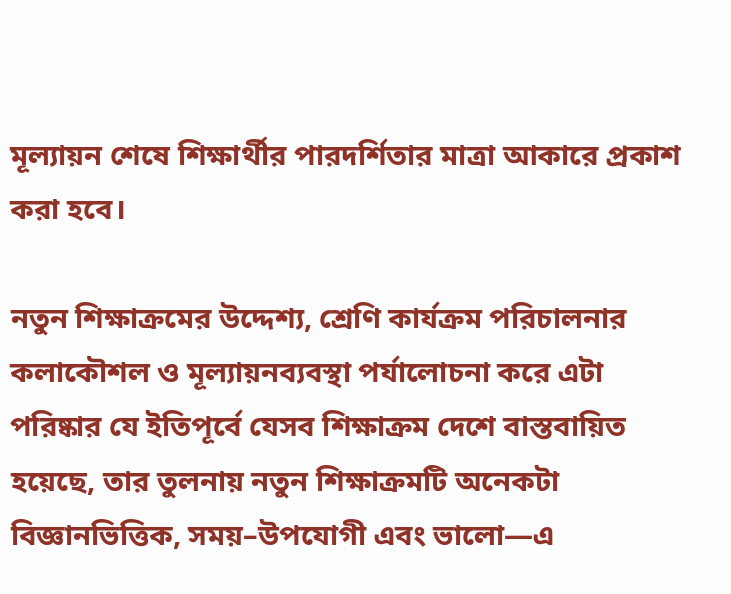মূল্যায়ন শেষে শিক্ষার্থীর পারদর্শিতার মাত্রা আকারে প্রকাশ করা হবে।

নতুন শিক্ষাক্রমের উদ্দেশ্য, শ্রেণি কার্যক্রম পরিচালনার কলাকৌশল ও মূল্যায়নব্যবস্থা পর্যালোচনা করে এটা পরিষ্কার যে ইতিপূর্বে যেসব শিক্ষাক্রম দেশে বাস্তবায়িত হয়েছে, তার তুলনায় নতুন শিক্ষাক্রমটি অনেকটা বিজ্ঞানভিত্তিক, সময়–উপযোগী এবং ভালো—এ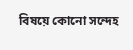বিষয়ে কোনো সন্দেহ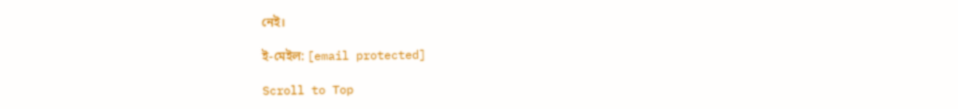নেই।

ই-মেইল: [email protected]

Scroll to Top